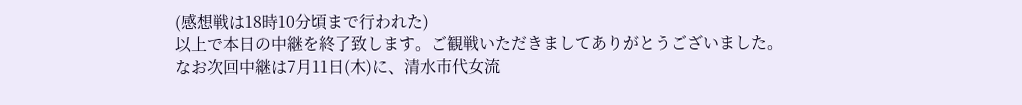(感想戦は18時10分頃まで行われた)
以上で本日の中継を終了致します。ご観戦いただきましてありがとうございました。
なお次回中継は7月11日(木)に、清水市代女流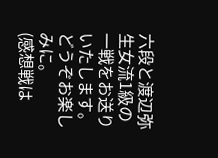六段と渡辺弥生女流1級の一戦をお送りいたします。どうぞお楽しみに。
(感想戦は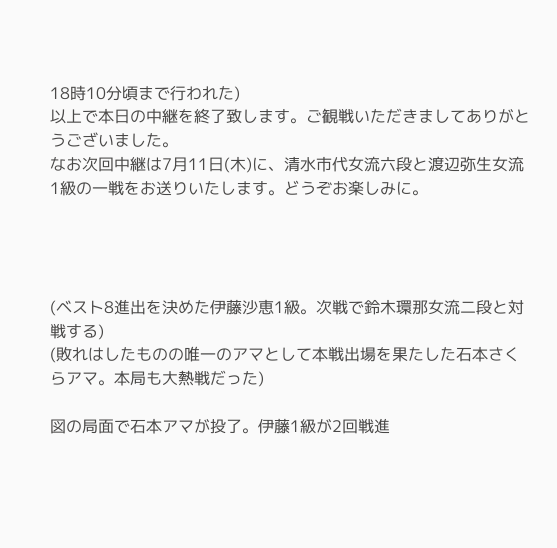18時10分頃まで行われた)
以上で本日の中継を終了致します。ご観戦いただきましてありがとうございました。
なお次回中継は7月11日(木)に、清水市代女流六段と渡辺弥生女流1級の一戦をお送りいたします。どうぞお楽しみに。




(ベスト8進出を決めた伊藤沙恵1級。次戦で鈴木環那女流二段と対戦する)
(敗れはしたものの唯一のアマとして本戦出場を果たした石本さくらアマ。本局も大熱戦だった)

図の局面で石本アマが投了。伊藤1級が2回戦進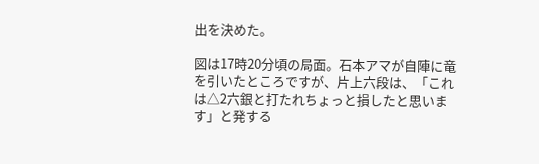出を決めた。

図は17時20分頃の局面。石本アマが自陣に竜を引いたところですが、片上六段は、「これは△2六銀と打たれちょっと損したと思います」と発する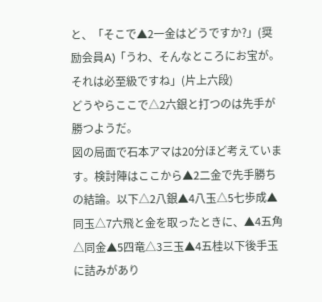と、「そこで▲2一金はどうですか?」(奨励会員A)「うわ、そんなところにお宝が。それは必至級ですね」(片上六段)
どうやらここで△2六銀と打つのは先手が勝つようだ。
図の局面で石本アマは20分ほど考えています。検討陣はここから▲2二金で先手勝ちの結論。以下△2八銀▲4八玉△5七歩成▲同玉△7六飛と金を取ったときに、▲4五角△同金▲5四竜△3三玉▲4五桂以下後手玉に詰みがあり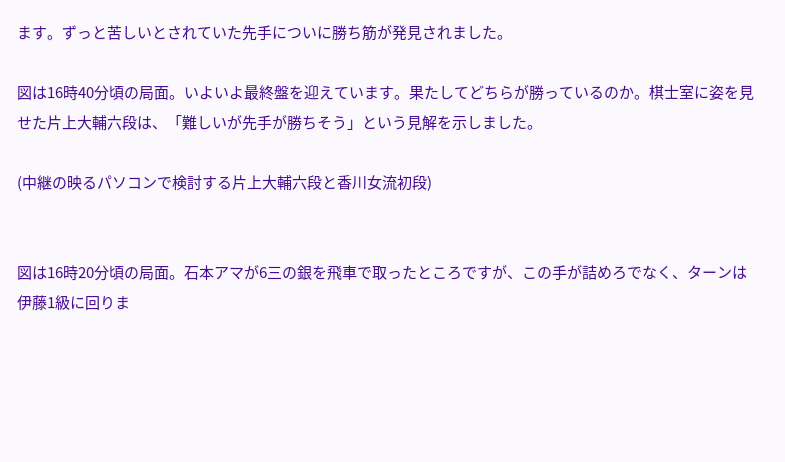ます。ずっと苦しいとされていた先手についに勝ち筋が発見されました。

図は16時40分頃の局面。いよいよ最終盤を迎えています。果たしてどちらが勝っているのか。棋士室に姿を見せた片上大輔六段は、「難しいが先手が勝ちそう」という見解を示しました。

(中継の映るパソコンで検討する片上大輔六段と香川女流初段)


図は16時20分頃の局面。石本アマが6三の銀を飛車で取ったところですが、この手が詰めろでなく、ターンは伊藤1級に回りま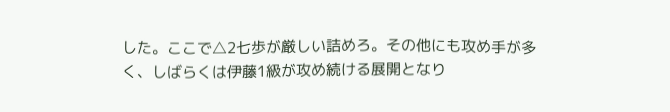した。ここで△2七歩が厳しい詰めろ。その他にも攻め手が多く、しばらくは伊藤1級が攻め続ける展開となり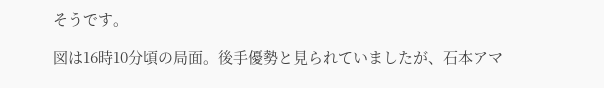そうです。

図は16時10分頃の局面。後手優勢と見られていましたが、石本アマ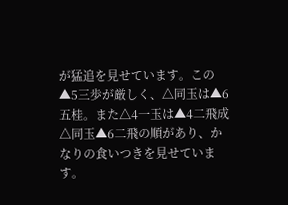が猛追を見せています。この▲5三歩が厳しく、△同玉は▲6五桂。また△4一玉は▲4二飛成△同玉▲6二飛の順があり、かなりの食いつきを見せています。